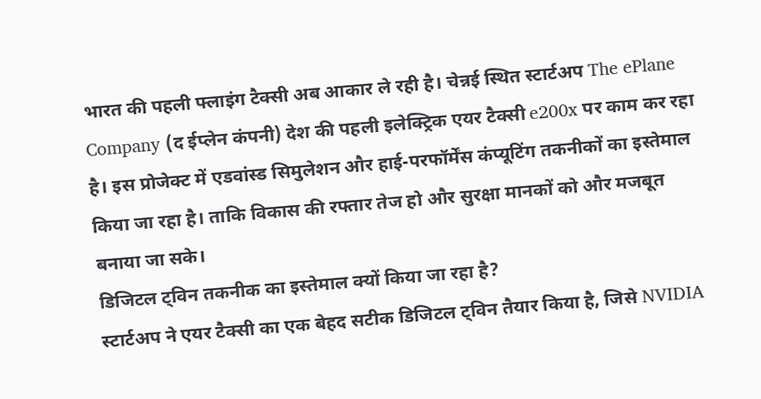भारत की पहली फ्लाइंग टैक्सी अब आकार ले रही है। चेन्नई स्थित स्टार्टअप The ePlane Company (द ईप्लेन कंपनी) देश की पहली इलेक्ट्रिक एयर टैक्सी e200x पर काम कर रहा है। इस प्रोजेक्ट में एडवांस्ड सिमुलेशन और हाई-परफॉर्मेंस कंप्यूटिंग तकनीकों का इस्तेमाल किया जा रहा है। ताकि विकास की रफ्तार तेज हो और सुरक्षा मानकों को और मजबूत बनाया जा सके।
डिजिटल ट्विन तकनीक का इस्तेमाल क्यों किया जा रहा है?
स्टार्टअप ने एयर टैक्सी का एक बेहद सटीक डिजिटल ट्विन तैयार किया है, जिसे NVIDIA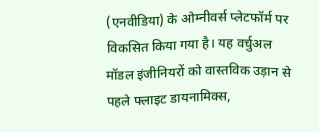(एनवीडिया) के ओम्नीवर्स प्लेटफॉर्म पर विकसित किया गया है। यह वर्चुअल मॉडल इंजीनियरों को वास्तविक उड़ान से पहले फ्लाइट डायनामिक्स,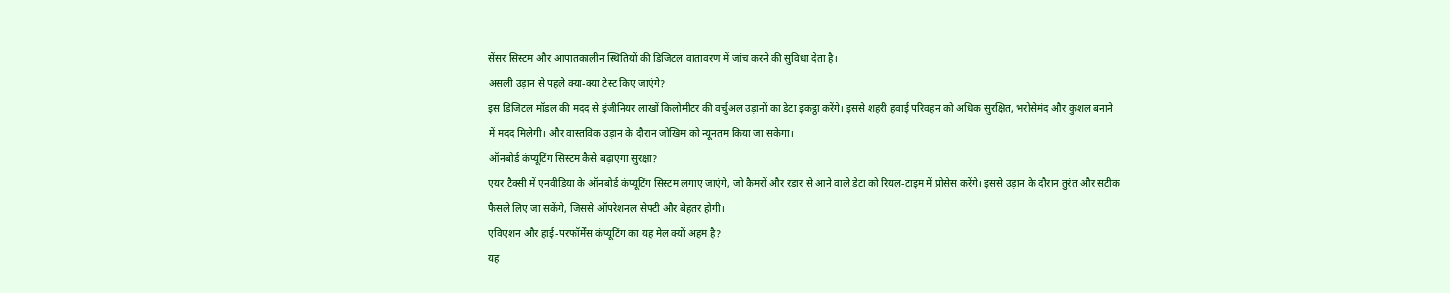सेंसर सिस्टम और आपातकालीन स्थितियों की डिजिटल वातावरण में जांच करने की सुविधा देता है।
असली उड़ान से पहले क्या-क्या टेस्ट किए जाएंगे?
इस डिजिटल मॉडल की मदद से इंजीनियर लाखों किलोमीटर की वर्चुअल उड़ानों का डेटा इकट्ठा करेंगे। इससे शहरी हवाई परिवहन को अधिक सुरक्षित, भरोसेमंद और कुशल बनाने में मदद मिलेगी। और वास्तविक उड़ान के दौरान जोखिम को न्यूनतम किया जा सकेगा।
ऑनबोर्ड कंप्यूटिंग सिस्टम कैसे बढ़ाएगा सुरक्षा?
एयर टैक्सी में एनवीडिया के ऑनबोर्ड कंप्यूटिंग सिस्टम लगाए जाएंगे, जो कैमरों और रडार से आने वाले डेटा को रियल-टाइम में प्रोसेस करेंगे। इससे उड़ान के दौरान तुरंत और सटीक फैसले लिए जा सकेंगे, जिससे ऑपरेशनल सेफ्टी और बेहतर होगी।
एविएशन और हाई-परफॉर्मेंस कंप्यूटिंग का यह मेल क्यों अहम है?
यह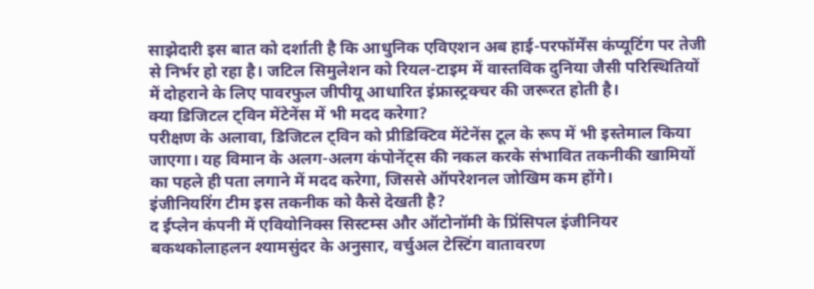साझेदारी इस बात को दर्शाती है कि आधुनिक एविएशन अब हाई-परफॉर्मेंस कंप्यूटिंग पर तेजी से निर्भर हो रहा है। जटिल सिमुलेशन को रियल-टाइम में वास्तविक दुनिया जैसी परिस्थितियों में दोहराने के लिए पावरफुल जीपीयू आधारित इंफ्रास्ट्रक्चर की जरूरत होती है।
क्या डिजिटल ट्विन मेंटेनेंस में भी मदद करेगा?
परीक्षण के अलावा, डिजिटल ट्विन को प्रीडिक्टिव मेंटेनेंस टूल के रूप में भी इस्तेमाल किया जाएगा। यह विमान के अलग-अलग कंपोनेंट्स की नकल करके संभावित तकनीकी खामियों का पहले ही पता लगाने में मदद करेगा, जिससे ऑपरेशनल जोखिम कम होंगे।
इंजीनियरिंग टीम इस तकनीक को कैसे देखती है?
द ईप्लेन कंपनी में एवियोनिक्स सिस्टम्स और ऑटोनॉमी के प्रिंसिपल इंजीनियर बकथकोलाहलन श्यामसुंदर के अनुसार, वर्चुअल टेस्टिंग वातावरण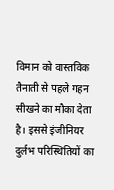विमान को वास्तविक तैनाती से पहले गहन सीखने का मौका देता है। इससे इंजीनियर दुर्लभ परिस्थितियों का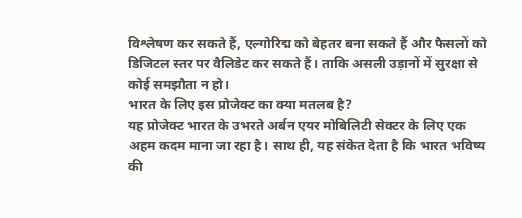विश्लेषण कर सकते हैं, एल्गोरिद्म को बेहतर बना सकते हैं और फैसलों को डिजिटल स्तर पर वैलिडेट कर सकते हैं। ताकि असली उड़ानों में सुरक्षा से कोई समझौता न हो।
भारत के लिए इस प्रोजेक्ट का क्या मतलब है?
यह प्रोजेक्ट भारत के उभरते अर्बन एयर मोबिलिटी सेक्टर के लिए एक अहम कदम माना जा रहा है। साथ ही, यह संकेत देता है कि भारत भविष्य की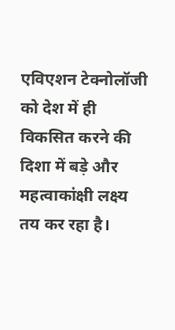एविएशन टेक्नोलॉजी को देश में ही विकसित करने की दिशा में बड़े और महत्वाकांक्षी लक्ष्य तय कर रहा है।